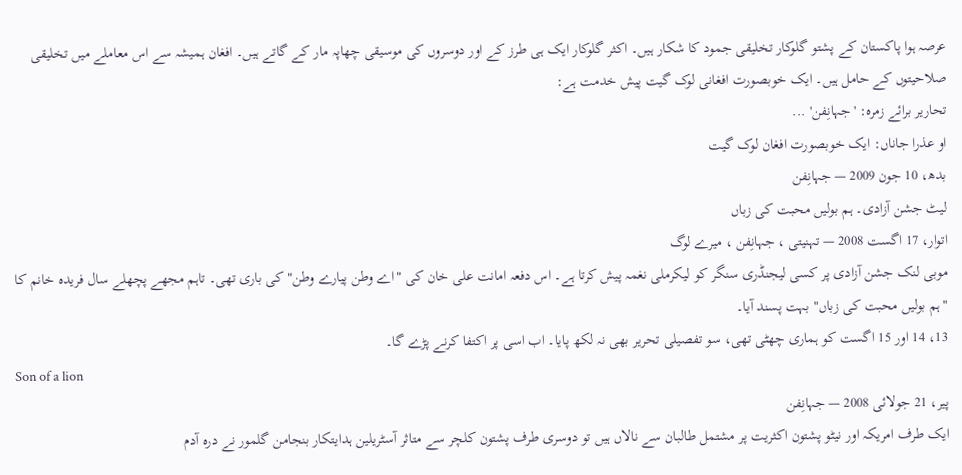عرصہ ہوا پاکستان کے پشتو گلوکار تخلیقی جمود کا شکار ہیں۔ اکثر گلوکار ایک ہی طرز کے اور دوسروں کی موسیقی چھاپہ مار کے گاتے ہیں۔ افغان ہمیشہ سے اس معاملے میں تخلیقی صلاحیتوں کے حامل ہیں۔ ایک خوبصورت افغانی لوک گیت پیش خدمت ہے:
تحارير برائے زمرہ: 'جہانِفن' ...
او عذرا جاناں: ایک خوبصورت افغان لوک گیت
بدھ، 10 جون 2009 — جہانِفن
لیٹ جشن آزادی۔ ہم بولیں محبت کی زباں
اتوار، 17 اگست 2008 — تہنیتی ، جہانِفن ، میرے لوگ
موبی لنک جشن آزادی پر کسی لیجنڈری سنگر کو لیکرملی نغمہ پیش کرتا ہے۔ اس دفعہ امانت علی خان کی "اے وطن پیارے وطن" کی باری تھی۔ تاہم مجھے پچھلے سال فریدہ خانم کا "ہم بولیں محبت کی زباں" بہت پسند آیا۔
13، 14 اور 15 اگست کو ہماری چھٹی تھی، سو تفصیلی تحریر بھی نہ لکھ پایا۔ اب اسی پر اکتفا کرنے پڑے گا۔
Son of a lion
پیر، 21 جولائی 2008 — جہانِفن
ایک طرف امریکہ اور نیٹو پشتون اکثریت پر مشتمل طالبان سے نالاں ہیں تو دوسری طرف پشتون کلچر سے متاثر آسٹریلین ہدایتکار بنجامن گلمور نے درہ آدم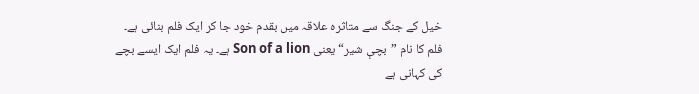خیل کے جنگ سے متاثرہ علاقہ میں بقدم خود جا کر ایک فلم بنائی ہے۔ فلم کا نام ”بچې شير“ یعنی Son of a lion ہے۔ یہ فلم ایک ایسے بچے کی کہانی ہے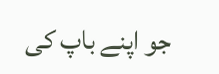جو اپنے باپ کی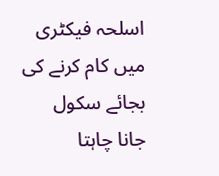اسلحہ فیکٹری میں کام کرنے کی بجائے سکول جانا چاہتا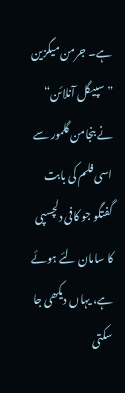ہے۔ جرمن میگزین ”سپیگل آنلائن“ نے بنجامن گلمور سے اسی فلم کی بابت گفتگو جو کافی دلچسپی کا سامان لئے ہوئے ہے، یہاں دیکھی جا سکتی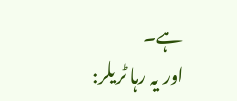ہے۔
اور یہ رہا ٹریلر: